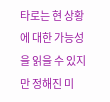타로는 현 상황에 대한 가능성을 읽을 수 있지만 정해진 미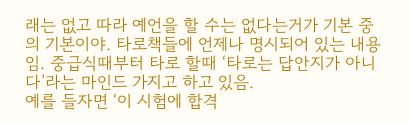래는 없고 따라 예언을 할 수는 없다는거가 기본 중의 기본이야. 타로책들에 언제나 명시되어 있는 내용임. 중급식때부터 타로 할때 ‘타로는 답안지가 아니다’라는 마인드 가지고 하고 있음.
예를 들자면 ‘이 시험에 합격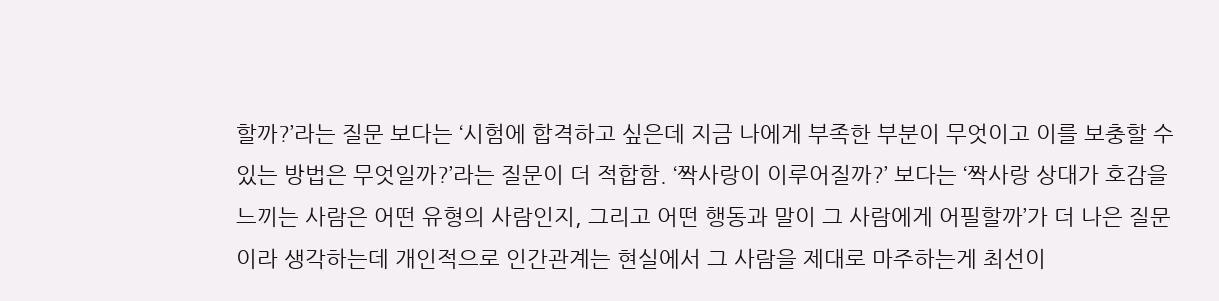할까?’라는 질문 보다는 ‘시험에 합격하고 싶은데 지금 나에게 부족한 부분이 무엇이고 이를 보충할 수 있는 방법은 무엇일까?’라는 질문이 더 적합함. ‘짝사랑이 이루어질까?’ 보다는 ‘짝사랑 상대가 호감을 느끼는 사람은 어떤 유형의 사람인지, 그리고 어떤 행동과 말이 그 사람에게 어필할까’가 더 나은 질문이라 생각하는데 개인적으로 인간관계는 현실에서 그 사람을 제대로 마주하는게 최선이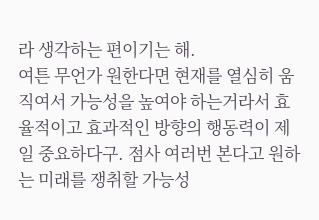라 생각하는 편이기는 해.
여튼 무언가 원한다면 현재를 열심히 움직여서 가능성을 높여야 하는거라서 효율적이고 효과적인 방향의 행동력이 제일 중요하다구. 점사 여러번 본다고 원하는 미래를 쟁취할 가능성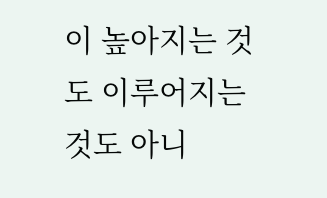이 높아지는 것도 이루어지는 것도 아니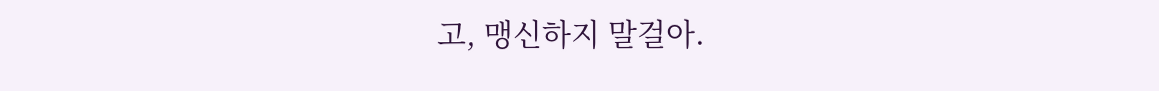고, 맹신하지 말걸아.